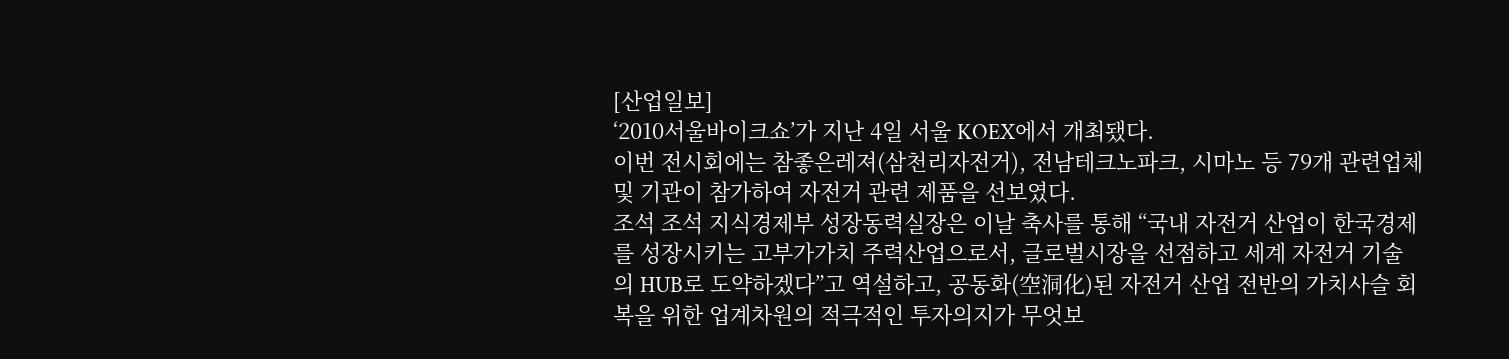[산업일보]
‘2010서울바이크쇼’가 지난 4일 서울 KOEX에서 개최됐다.
이번 전시회에는 참좋은레져(삼천리자전거), 전남테크노파크, 시마노 등 79개 관련업체 및 기관이 참가하여 자전거 관련 제품을 선보였다.
조석 조석 지식경제부 성장동력실장은 이날 축사를 통해 “국내 자전거 산업이 한국경제를 성장시키는 고부가가치 주력산업으로서, 글로벌시장을 선점하고 세계 자전거 기술의 HUB로 도약하겠다”고 역설하고, 공동화(空洞化)된 자전거 산업 전반의 가치사슬 회복을 위한 업계차원의 적극적인 투자의지가 무엇보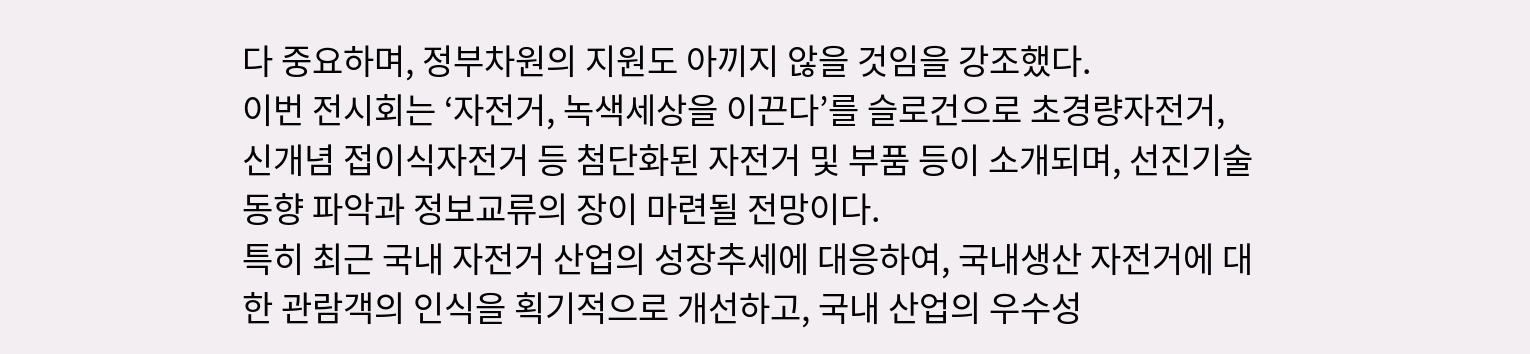다 중요하며, 정부차원의 지원도 아끼지 않을 것임을 강조했다.
이번 전시회는 ‘자전거, 녹색세상을 이끈다’를 슬로건으로 초경량자전거, 신개념 접이식자전거 등 첨단화된 자전거 및 부품 등이 소개되며, 선진기술동향 파악과 정보교류의 장이 마련될 전망이다.
특히 최근 국내 자전거 산업의 성장추세에 대응하여, 국내생산 자전거에 대한 관람객의 인식을 획기적으로 개선하고, 국내 산업의 우수성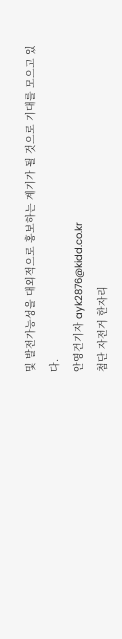및 발전가능성을 대외적으로 홍보하는 계기가 될 것으로 기대를 모으고 있다.
안영건기자 ayk2876@kidd.co.kr
첨단 자전거 한자리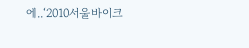에..‘2010서울바이크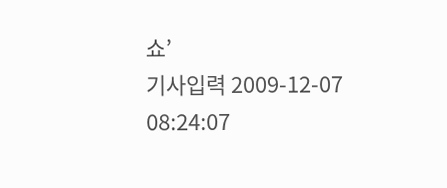쇼’
기사입력 2009-12-07 08:24:07